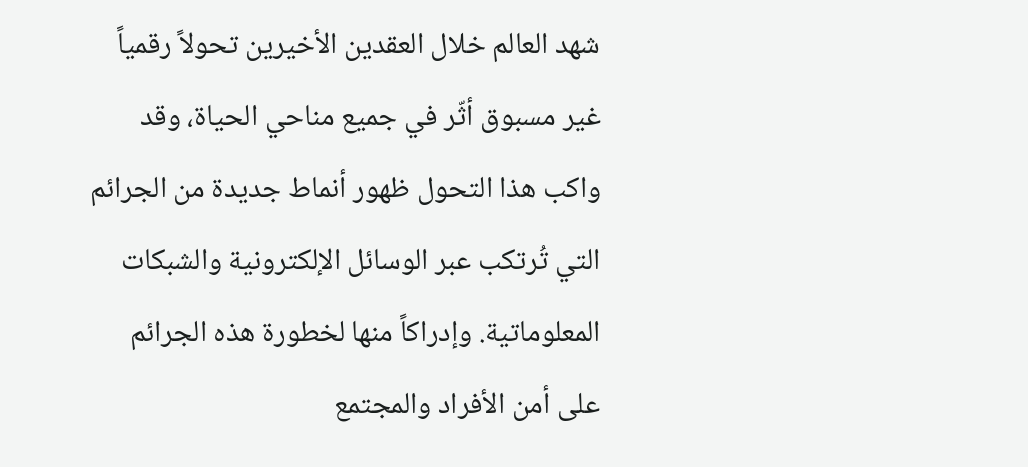شهد العالم خلال العقدين الأخيرين تحولاً رقمياً غير مسبوق أثّر في جميع مناحي الحياة، وقد واكب هذا التحول ظهور أنماط جديدة من الجرائم التي تُرتكب عبر الوسائل الإلكترونية والشبكات المعلوماتية. وإدراكاً منها لخطورة هذه الجرائم على أمن الأفراد والمجتمع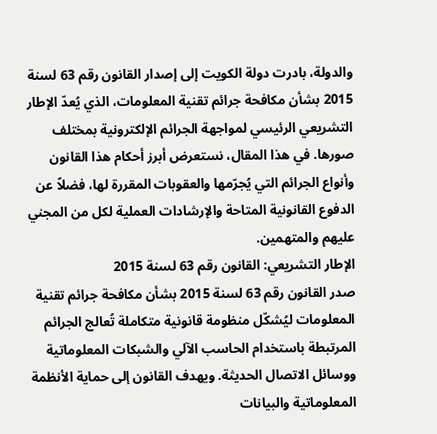والدولة، بادرت دولة الكويت إلى إصدار القانون رقم 63 لسنة 2015 بشأن مكافحة جرائم تقنية المعلومات، الذي يُعدّ الإطار التشريعي الرئيسي لمواجهة الجرائم الإلكترونية بمختلف صورها. في هذا المقال، نستعرض أبرز أحكام هذا القانون وأنواع الجرائم التي يُجرّمها والعقوبات المقررة لها، فضلاً عن الدفوع القانونية المتاحة والإرشادات العملية لكل من المجني عليهم والمتهمين.
الإطار التشريعي: القانون رقم 63 لسنة 2015
صدر القانون رقم 63 لسنة 2015 بشأن مكافحة جرائم تقنية المعلومات ليُشكّل منظومة قانونية متكاملة تُعالج الجرائم المرتبطة باستخدام الحاسب الآلي والشبكات المعلوماتية ووسائل الاتصال الحديثة. ويهدف القانون إلى حماية الأنظمة المعلوماتية والبيانات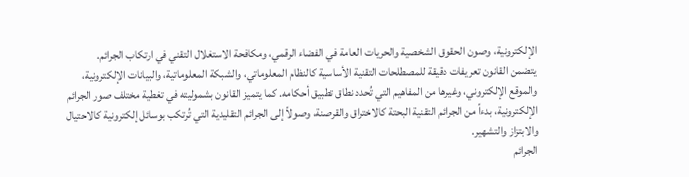الإلكترونية، وصون الحقوق الشخصية والحريات العامة في الفضاء الرقمي، ومكافحة الاستغلال التقني في ارتكاب الجرائم.
يتضمن القانون تعريفات دقيقة للمصطلحات التقنية الأساسية كالنظام المعلوماتي، والشبكة المعلوماتية، والبيانات الإلكترونية، والموقع الإلكتروني، وغيرها من المفاهيم التي تُحدد نطاق تطبيق أحكامه. كما يتميز القانون بشموليته في تغطية مختلف صور الجرائم الإلكترونية، بدءاً من الجرائم التقنية البحتة كالاختراق والقرصنة، وصولاً إلى الجرائم التقليدية التي تُرتكب بوسائل إلكترونية كالاحتيال والابتزاز والتشهير.
الجرائم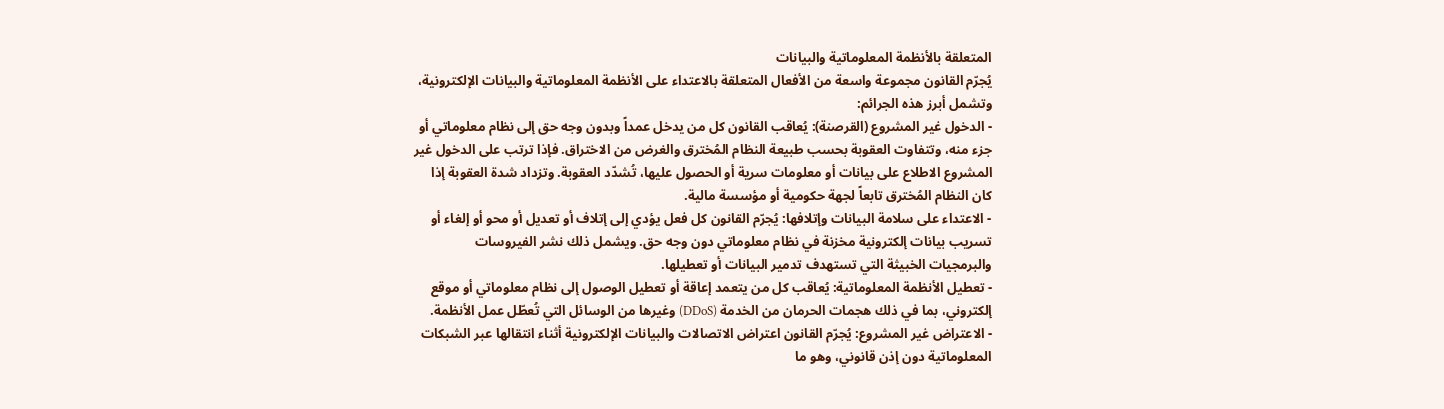المتعلقة بالأنظمة المعلوماتية والبيانات
يُجرّم القانون مجموعة واسعة من الأفعال المتعلقة بالاعتداء على الأنظمة المعلوماتية والبيانات الإلكترونية، وتشمل أبرز هذه الجرائم:
- الدخول غير المشروع (القرصنة): يُعاقب القانون كل من يدخل عمداً وبدون وجه حق إلى نظام معلوماتي أو جزء منه، وتتفاوت العقوبة بحسب طبيعة النظام المُخترق والغرض من الاختراق. فإذا ترتب على الدخول غير المشروع الاطلاع على بيانات أو معلومات سرية أو الحصول عليها، تُشدّد العقوبة. وتزداد شدة العقوبة إذا كان النظام المُخترق تابعاً لجهة حكومية أو مؤسسة مالية.
- الاعتداء على سلامة البيانات وإتلافها: يُجرّم القانون كل فعل يؤدي إلى إتلاف أو تعديل أو محو أو إلغاء أو تسريب بيانات إلكترونية مخزنة في نظام معلوماتي دون وجه حق. ويشمل ذلك نشر الفيروسات والبرمجيات الخبيثة التي تستهدف تدمير البيانات أو تعطيلها.
- تعطيل الأنظمة المعلوماتية: يُعاقب كل من يتعمد إعاقة أو تعطيل الوصول إلى نظام معلوماتي أو موقع إلكتروني، بما في ذلك هجمات الحرمان من الخدمة (DDoS) وغيرها من الوسائل التي تُعطّل عمل الأنظمة.
- الاعتراض غير المشروع: يُجرّم القانون اعتراض الاتصالات والبيانات الإلكترونية أثناء انتقالها عبر الشبكات المعلوماتية دون إذن قانوني، وهو ما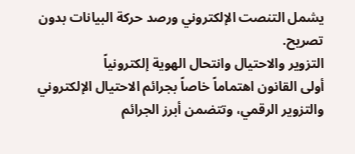يشمل التنصت الإلكتروني ورصد حركة البيانات بدون تصريح.
التزوير والاحتيال وانتحال الهوية إلكترونياً
أولى القانون اهتماماً خاصاً بجرائم الاحتيال الإلكتروني والتزوير الرقمي، وتتضمن أبرز الجرائم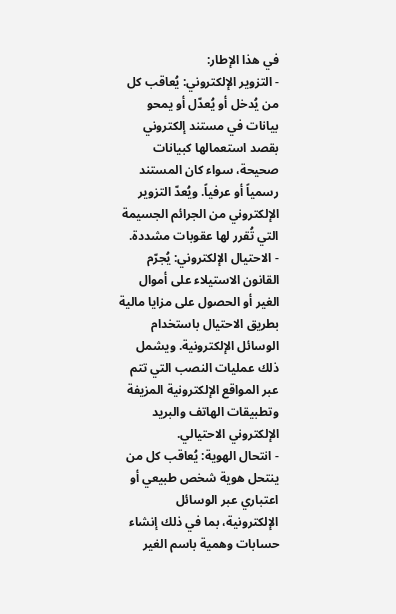في هذا الإطار:
- التزوير الإلكتروني: يُعاقب كل من يُدخل أو يُعدّل أو يمحو بيانات في مستند إلكتروني بقصد استعمالها كبيانات صحيحة، سواء كان المستند رسمياً أو عرفياً. ويُعدّ التزوير الإلكتروني من الجرائم الجسيمة التي تُقرر لها عقوبات مشددة.
- الاحتيال الإلكتروني: يُجرّم القانون الاستيلاء على أموال الغير أو الحصول على مزايا مالية بطريق الاحتيال باستخدام الوسائل الإلكترونية. ويشمل ذلك عمليات النصب التي تتم عبر المواقع الإلكترونية المزيفة وتطبيقات الهاتف والبريد الإلكتروني الاحتيالي.
- انتحال الهوية: يُعاقب كل من ينتحل هوية شخص طبيعي أو اعتباري عبر الوسائل الإلكترونية، بما في ذلك إنشاء حسابات وهمية باسم الغير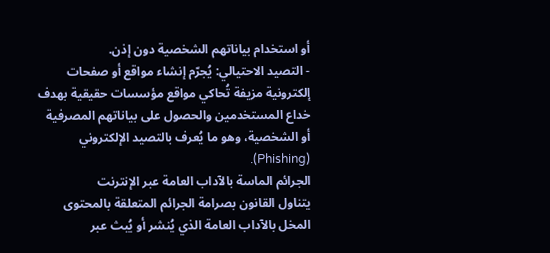أو استخدام بياناتهم الشخصية دون إذن.
- التصيد الاحتيالي: يُجرّم إنشاء مواقع أو صفحات إلكترونية مزيفة تُحاكي مواقع مؤسسات حقيقية بهدف خداع المستخدمين والحصول على بياناتهم المصرفية أو الشخصية، وهو ما يُعرف بالتصيد الإلكتروني (Phishing).
الجرائم الماسة بالآداب العامة عبر الإنترنت
يتناول القانون بصرامة الجرائم المتعلقة بالمحتوى المخل بالآداب العامة الذي يُنشر أو يُبث عبر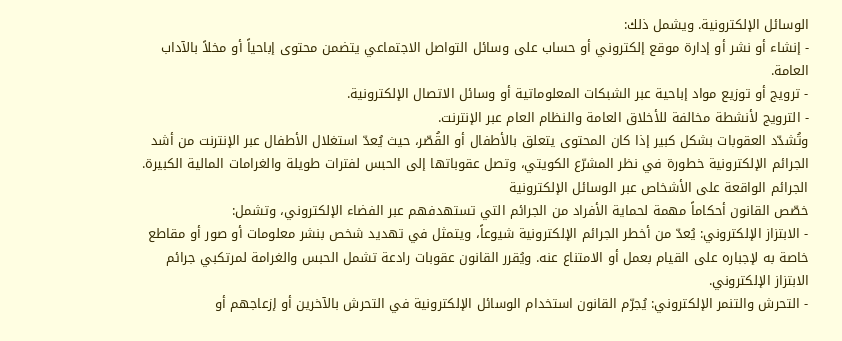الوسائل الإلكترونية. ويشمل ذلك:
- إنشاء أو نشر أو إدارة موقع إلكتروني أو حساب على وسائل التواصل الاجتماعي يتضمن محتوى إباحياً أو مخلاً بالآداب العامة.
- ترويج أو توزيع مواد إباحية عبر الشبكات المعلوماتية أو وسائل الاتصال الإلكترونية.
- الترويج لأنشطة مخالفة للأخلاق العامة والنظام العام عبر الإنترنت.
وتُشدّد العقوبات بشكل كبير إذا كان المحتوى يتعلق بالأطفال أو القُصّر، حيث يُعدّ استغلال الأطفال عبر الإنترنت من أشد الجرائم الإلكترونية خطورة في نظر المشرّع الكويتي، وتصل عقوباتها إلى الحبس لفترات طويلة والغرامات المالية الكبيرة.
الجرائم الواقعة على الأشخاص عبر الوسائل الإلكترونية
خصّص القانون أحكاماً مهمة لحماية الأفراد من الجرائم التي تستهدفهم عبر الفضاء الإلكتروني، وتشمل:
- الابتزاز الإلكتروني: يُعدّ من أخطر الجرائم الإلكترونية شيوعاً، ويتمثل في تهديد شخص بنشر معلومات أو صور أو مقاطع خاصة به لإجباره على القيام بعمل أو الامتناع عنه. ويُقرر القانون عقوبات رادعة تشمل الحبس والغرامة لمرتكبي جرائم الابتزاز الإلكتروني.
- التحرش والتنمر الإلكتروني: يُجرّم القانون استخدام الوسائل الإلكترونية في التحرش بالآخرين أو إزعاجهم أو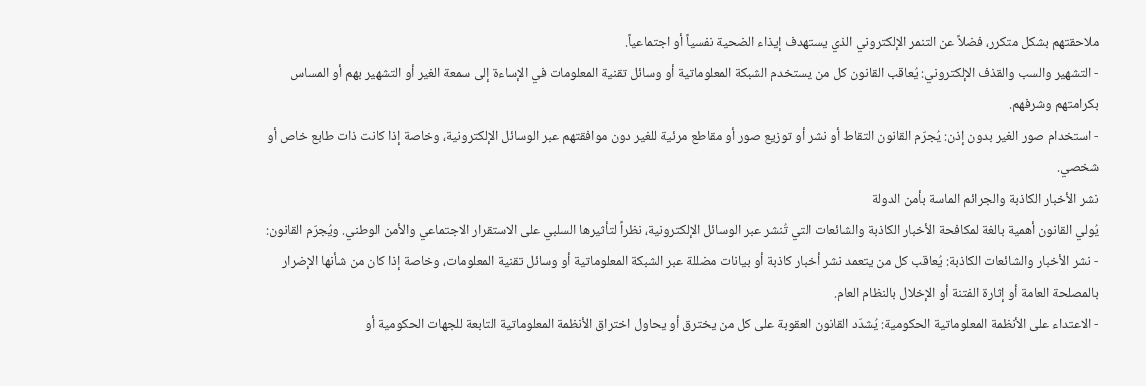ملاحقتهم بشكل متكرر، فضلاً عن التنمر الإلكتروني الذي يستهدف إيذاء الضحية نفسياً أو اجتماعياً.
- التشهير والسب والقذف الإلكتروني: يُعاقب القانون كل من يستخدم الشبكة المعلوماتية أو وسائل تقنية المعلومات في الإساءة إلى سمعة الغير أو التشهير بهم أو المساس بكرامتهم وشرفهم.
- استخدام صور الغير بدون إذن: يُجرّم القانون التقاط أو نشر أو توزيع صور أو مقاطع مرئية للغير دون موافقتهم عبر الوسائل الإلكترونية، وخاصة إذا كانت ذات طابع خاص أو شخصي.
نشر الأخبار الكاذبة والجرائم الماسة بأمن الدولة
يُولي القانون أهمية بالغة لمكافحة الأخبار الكاذبة والشائعات التي تُنشر عبر الوسائل الإلكترونية، نظراً لتأثيرها السلبي على الاستقرار الاجتماعي والأمن الوطني. ويُجرّم القانون:
- نشر الأخبار والشائعات الكاذبة: يُعاقب كل من يتعمد نشر أخبار كاذبة أو بيانات مضللة عبر الشبكة المعلوماتية أو وسائل تقنية المعلومات، وخاصة إذا كان من شأنها الإضرار بالمصلحة العامة أو إثارة الفتنة أو الإخلال بالنظام العام.
- الاعتداء على الأنظمة المعلوماتية الحكومية: يُشدّد القانون العقوبة على كل من يخترق أو يحاول اختراق الأنظمة المعلوماتية التابعة للجهات الحكومية أو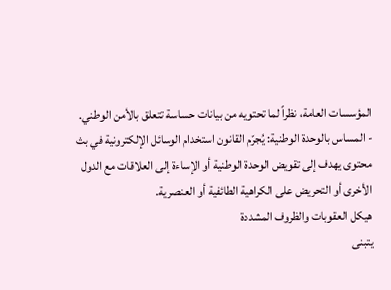المؤسسات العامة، نظراً لما تحتويه من بيانات حساسة تتعلق بالأمن الوطني.
- المساس بالوحدة الوطنية: يُجرّم القانون استخدام الوسائل الإلكترونية في بث محتوى يهدف إلى تقويض الوحدة الوطنية أو الإساءة إلى العلاقات مع الدول الأخرى أو التحريض على الكراهية الطائفية أو العنصرية.
هيكل العقوبات والظروف المشددة
يتبنى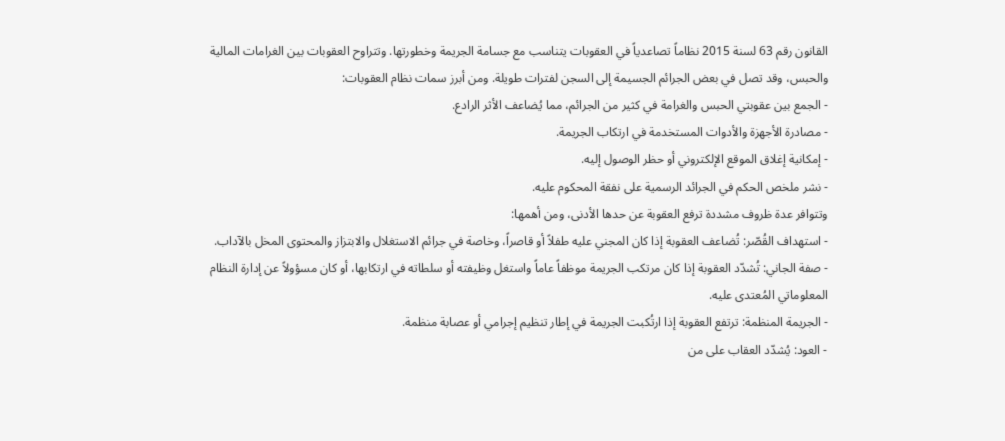القانون رقم 63 لسنة 2015 نظاماً تصاعدياً في العقوبات يتناسب مع جسامة الجريمة وخطورتها. وتتراوح العقوبات بين الغرامات المالية والحبس، وقد تصل في بعض الجرائم الجسيمة إلى السجن لفترات طويلة. ومن أبرز سمات نظام العقوبات:
- الجمع بين عقوبتي الحبس والغرامة في كثير من الجرائم، مما يُضاعف الأثر الرادع.
- مصادرة الأجهزة والأدوات المستخدمة في ارتكاب الجريمة.
- إمكانية إغلاق الموقع الإلكتروني أو حظر الوصول إليه.
- نشر ملخص الحكم في الجرائد الرسمية على نفقة المحكوم عليه.
وتتوافر عدة ظروف مشددة ترفع العقوبة عن حدها الأدنى، ومن أهمها:
- استهداف القُصّر: تُضاعف العقوبة إذا كان المجني عليه طفلاً أو قاصراً، وخاصة في جرائم الاستغلال والابتزاز والمحتوى المخل بالآداب.
- صفة الجاني: تُشدّد العقوبة إذا كان مرتكب الجريمة موظفاً عاماً واستغل وظيفته أو سلطاته في ارتكابها، أو كان مسؤولاً عن إدارة النظام المعلوماتي المُعتدى عليه.
- الجريمة المنظمة: ترتفع العقوبة إذا ارتُكبت الجريمة في إطار تنظيم إجرامي أو عصابة منظمة.
- العود: يُشدّد العقاب على من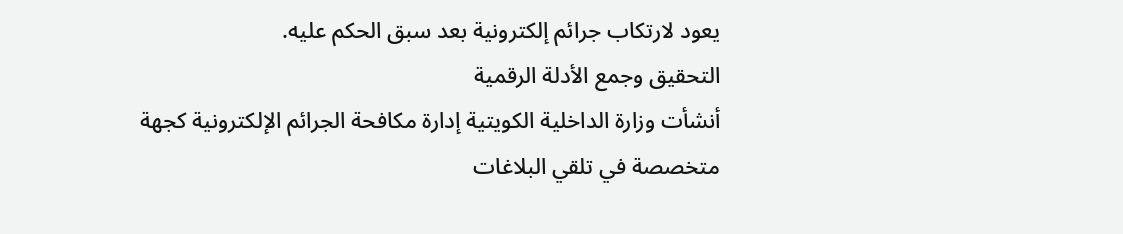يعود لارتكاب جرائم إلكترونية بعد سبق الحكم عليه.
التحقيق وجمع الأدلة الرقمية
أنشأت وزارة الداخلية الكويتية إدارة مكافحة الجرائم الإلكترونية كجهة متخصصة في تلقي البلاغات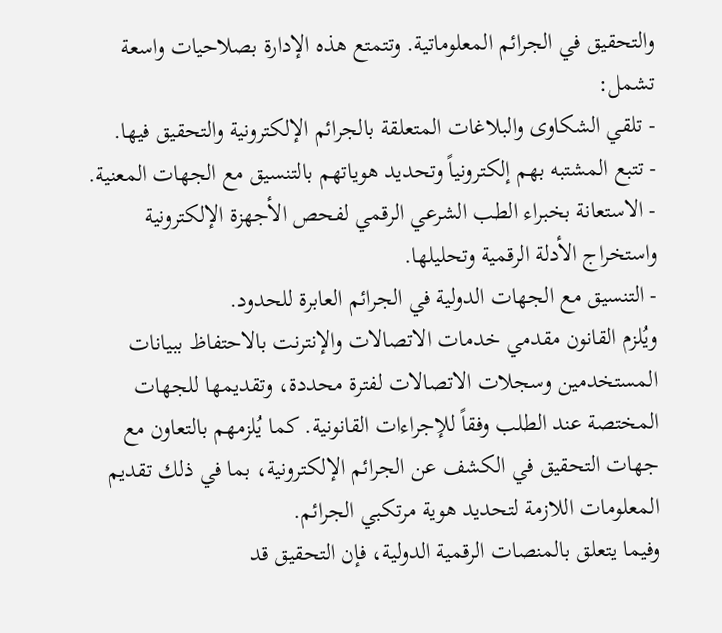والتحقيق في الجرائم المعلوماتية. وتتمتع هذه الإدارة بصلاحيات واسعة تشمل:
- تلقي الشكاوى والبلاغات المتعلقة بالجرائم الإلكترونية والتحقيق فيها.
- تتبع المشتبه بهم إلكترونياً وتحديد هوياتهم بالتنسيق مع الجهات المعنية.
- الاستعانة بخبراء الطب الشرعي الرقمي لفحص الأجهزة الإلكترونية واستخراج الأدلة الرقمية وتحليلها.
- التنسيق مع الجهات الدولية في الجرائم العابرة للحدود.
ويُلزم القانون مقدمي خدمات الاتصالات والإنترنت بالاحتفاظ ببيانات المستخدمين وسجلات الاتصالات لفترة محددة، وتقديمها للجهات المختصة عند الطلب وفقاً للإجراءات القانونية. كما يُلزمهم بالتعاون مع جهات التحقيق في الكشف عن الجرائم الإلكترونية، بما في ذلك تقديم المعلومات اللازمة لتحديد هوية مرتكبي الجرائم.
وفيما يتعلق بالمنصات الرقمية الدولية، فإن التحقيق قد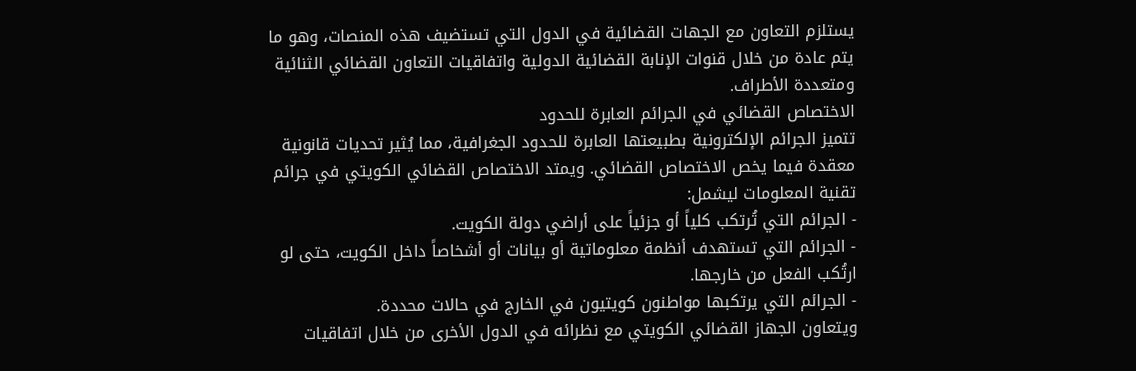يستلزم التعاون مع الجهات القضائية في الدول التي تستضيف هذه المنصات، وهو ما يتم عادة من خلال قنوات الإنابة القضائية الدولية واتفاقيات التعاون القضائي الثنائية ومتعددة الأطراف.
الاختصاص القضائي في الجرائم العابرة للحدود
تتميز الجرائم الإلكترونية بطبيعتها العابرة للحدود الجغرافية، مما يُثير تحديات قانونية معقدة فيما يخص الاختصاص القضائي. ويمتد الاختصاص القضائي الكويتي في جرائم تقنية المعلومات ليشمل:
- الجرائم التي تُرتكب كلياً أو جزئياً على أراضي دولة الكويت.
- الجرائم التي تستهدف أنظمة معلوماتية أو بيانات أو أشخاصاً داخل الكويت، حتى لو ارتُكب الفعل من خارجها.
- الجرائم التي يرتكبها مواطنون كويتيون في الخارج في حالات محددة.
ويتعاون الجهاز القضائي الكويتي مع نظرائه في الدول الأخرى من خلال اتفاقيات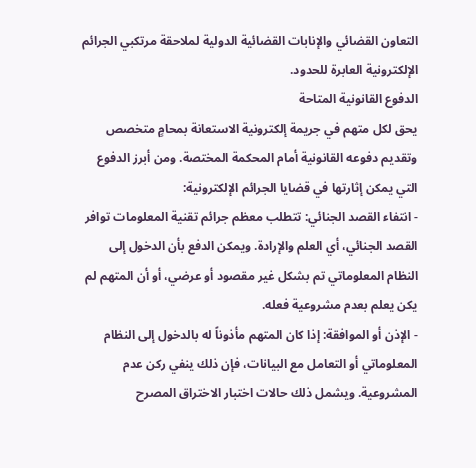التعاون القضائي والإنابات القضائية الدولية لملاحقة مرتكبي الجرائم الإلكترونية العابرة للحدود.
الدفوع القانونية المتاحة
يحق لكل متهم في جريمة إلكترونية الاستعانة بمحامٍ متخصص وتقديم دفوعه القانونية أمام المحكمة المختصة. ومن أبرز الدفوع التي يمكن إثارتها في قضايا الجرائم الإلكترونية:
- انتفاء القصد الجنائي: تتطلب معظم جرائم تقنية المعلومات توافر القصد الجنائي، أي العلم والإرادة. ويمكن الدفع بأن الدخول إلى النظام المعلوماتي تم بشكل غير مقصود أو عرضي، أو أن المتهم لم يكن يعلم بعدم مشروعية فعله.
- الإذن أو الموافقة: إذا كان المتهم مأذوناً له بالدخول إلى النظام المعلوماتي أو التعامل مع البيانات، فإن ذلك ينفي ركن عدم المشروعية. ويشمل ذلك حالات اختبار الاختراق المصرح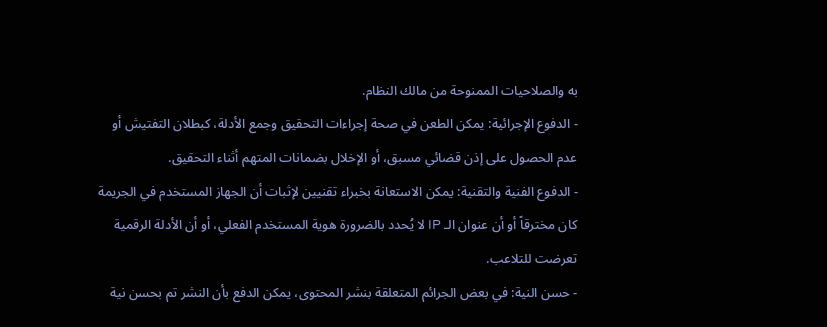به والصلاحيات الممنوحة من مالك النظام.
- الدفوع الإجرائية: يمكن الطعن في صحة إجراءات التحقيق وجمع الأدلة، كبطلان التفتيش أو عدم الحصول على إذن قضائي مسبق، أو الإخلال بضمانات المتهم أثناء التحقيق.
- الدفوع الفنية والتقنية: يمكن الاستعانة بخبراء تقنيين لإثبات أن الجهاز المستخدم في الجريمة كان مخترقاً أو أن عنوان الـ IP لا يُحدد بالضرورة هوية المستخدم الفعلي، أو أن الأدلة الرقمية تعرضت للتلاعب.
- حسن النية: في بعض الجرائم المتعلقة بنشر المحتوى، يمكن الدفع بأن النشر تم بحسن نية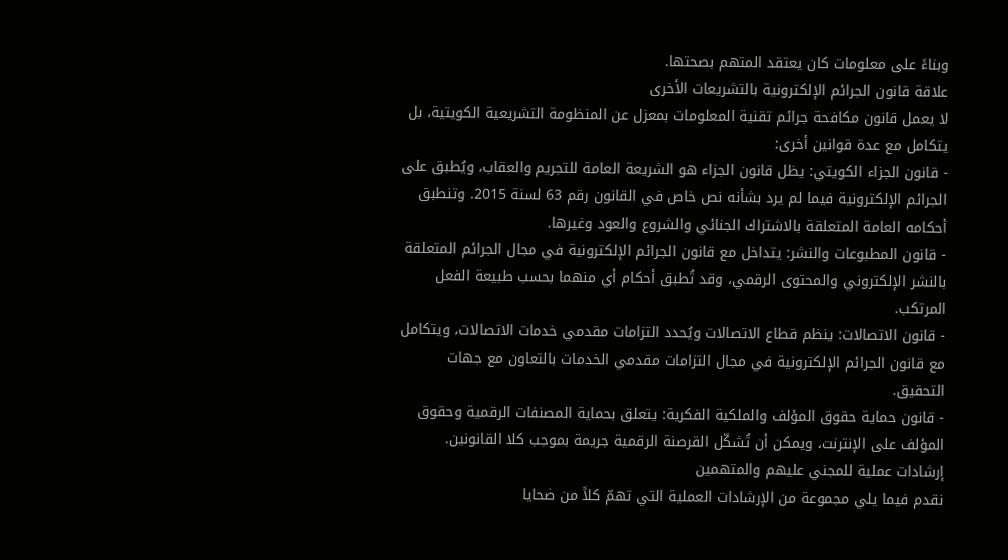وبناءً على معلومات كان يعتقد المتهم بصحتها.
علاقة قانون الجرائم الإلكترونية بالتشريعات الأخرى
لا يعمل قانون مكافحة جرائم تقنية المعلومات بمعزل عن المنظومة التشريعية الكويتية، بل يتكامل مع عدة قوانين أخرى:
- قانون الجزاء الكويتي: يظل قانون الجزاء هو الشريعة العامة للتجريم والعقاب، ويُطبق على الجرائم الإلكترونية فيما لم يرد بشأنه نص خاص في القانون رقم 63 لسنة 2015. وتنطبق أحكامه العامة المتعلقة بالاشتراك الجنائي والشروع والعود وغيرها.
- قانون المطبوعات والنشر: يتداخل مع قانون الجرائم الإلكترونية في مجال الجرائم المتعلقة بالنشر الإلكتروني والمحتوى الرقمي، وقد تُطبق أحكام أي منهما بحسب طبيعة الفعل المرتكب.
- قانون الاتصالات: ينظم قطاع الاتصالات ويُحدد التزامات مقدمي خدمات الاتصالات، ويتكامل مع قانون الجرائم الإلكترونية في مجال التزامات مقدمي الخدمات بالتعاون مع جهات التحقيق.
- قانون حماية حقوق المؤلف والملكية الفكرية: يتعلق بحماية المصنفات الرقمية وحقوق المؤلف على الإنترنت، ويمكن أن تُشكّل القرصنة الرقمية جريمة بموجب كلا القانونين.
إرشادات عملية للمجني عليهم والمتهمين
نقدم فيما يلي مجموعة من الإرشادات العملية التي تهمّ كلاً من ضحايا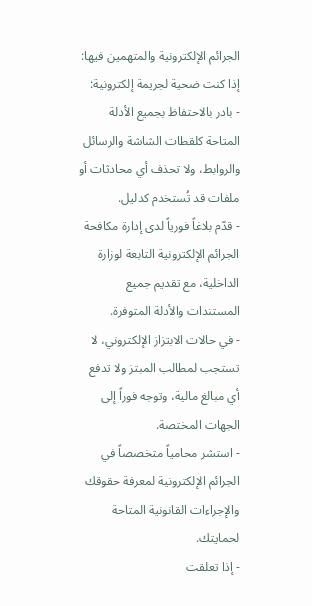الجرائم الإلكترونية والمتهمين فيها:
إذا كنت ضحية لجريمة إلكترونية:
- بادر بالاحتفاظ بجميع الأدلة المتاحة كلقطات الشاشة والرسائل والروابط، ولا تحذف أي محادثات أو ملفات قد تُستخدم كدليل.
- قدّم بلاغاً فورياً لدى إدارة مكافحة الجرائم الإلكترونية التابعة لوزارة الداخلية، مع تقديم جميع المستندات والأدلة المتوفرة.
- في حالات الابتزاز الإلكتروني، لا تستجب لمطالب المبتز ولا تدفع أي مبالغ مالية، وتوجه فوراً إلى الجهات المختصة.
- استشر محامياً متخصصاً في الجرائم الإلكترونية لمعرفة حقوقك والإجراءات القانونية المتاحة لحمايتك.
- إذا تعلقت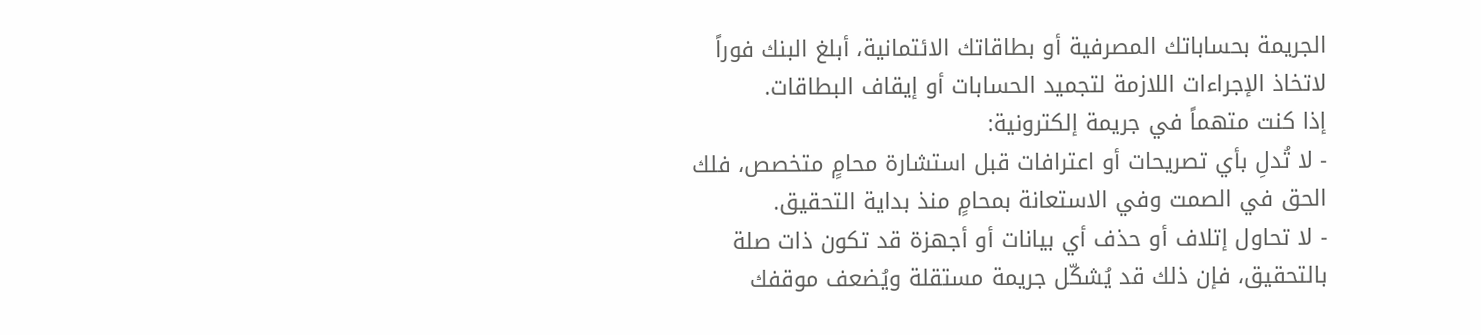الجريمة بحساباتك المصرفية أو بطاقاتك الائتمانية، أبلغ البنك فوراً لاتخاذ الإجراءات اللازمة لتجميد الحسابات أو إيقاف البطاقات.
إذا كنت متهماً في جريمة إلكترونية:
- لا تُدلِ بأي تصريحات أو اعترافات قبل استشارة محامٍ متخصص، فلك الحق في الصمت وفي الاستعانة بمحامٍ منذ بداية التحقيق.
- لا تحاول إتلاف أو حذف أي بيانات أو أجهزة قد تكون ذات صلة بالتحقيق، فإن ذلك قد يُشكّل جريمة مستقلة ويُضعف موقفك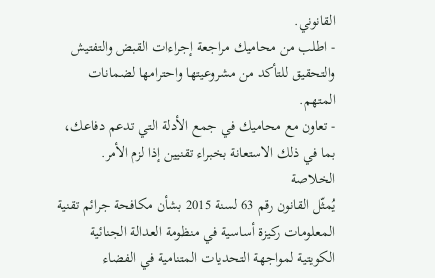القانوني.
- اطلب من محاميك مراجعة إجراءات القبض والتفتيش والتحقيق للتأكد من مشروعيتها واحترامها لضمانات المتهم.
- تعاون مع محاميك في جمع الأدلة التي تدعم دفاعك، بما في ذلك الاستعانة بخبراء تقنيين إذا لزم الأمر.
الخلاصة
يُمثّل القانون رقم 63 لسنة 2015 بشأن مكافحة جرائم تقنية المعلومات ركيزة أساسية في منظومة العدالة الجنائية الكويتية لمواجهة التحديات المتنامية في الفضاء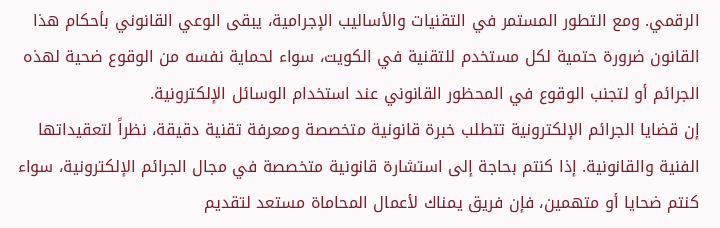الرقمي. ومع التطور المستمر في التقنيات والأساليب الإجرامية، يبقى الوعي القانوني بأحكام هذا القانون ضرورة حتمية لكل مستخدم للتقنية في الكويت، سواء لحماية نفسه من الوقوع ضحية لهذه الجرائم أو لتجنب الوقوع في المحظور القانوني عند استخدام الوسائل الإلكترونية.
إن قضايا الجرائم الإلكترونية تتطلب خبرة قانونية متخصصة ومعرفة تقنية دقيقة، نظراً لتعقيداتها الفنية والقانونية. إذا كنتم بحاجة إلى استشارة قانونية متخصصة في مجال الجرائم الإلكترونية، سواء كنتم ضحايا أو متهمين، فإن فريق يمناك لأعمال المحاماة مستعد لتقديم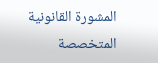المشورة القانونية المتخصصة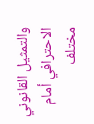والتمثيل القانوني الاحترافي أمام مختلف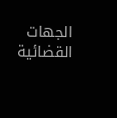الجهات القضائية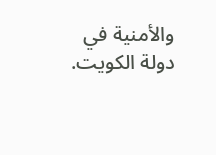والأمنية في دولة الكويت.